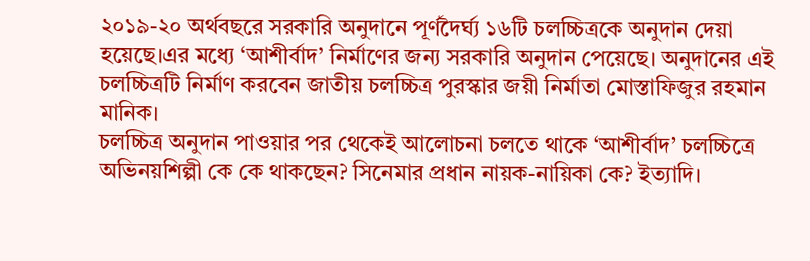২০১৯-২০ অর্থবছরে সরকারি অনুদানে পূর্ণদৈর্ঘ্য ১৬টি চলচ্চিত্রকে অনুদান দেয়া হয়েছে।এর মধ্যে ‘আশীর্বাদ’ নির্মাণের জন্য সরকারি অনুদান পেয়েছে। অনুদানের এই চলচ্চিত্রটি নির্মাণ করবেন জাতীয় চলচ্চিত্র পুরস্কার জয়ী নির্মাতা মোস্তাফিজুর রহমান মানিক।
চলচ্চিত্র অনুদান পাওয়ার পর থেকেই আলোচনা চলতে থাকে ‘আশীর্বাদ’ চলচ্চিত্রে অভিনয়শিল্পী কে কে থাকছেন? সিনেমার প্রধান নায়ক-নায়িকা কে? ইত্যাদি।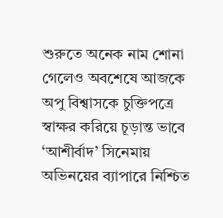শুরুতে অনেক নাম শোনা গেলেও অবশেষে আজকে অপু বিশ্বাসকে চুক্তিপত্রে স্বাক্ষর করিয়ে চূড়ান্ত ভাবে ‘আশীর্বাদ’ সিনেমায় অভিনয়ের ব্যাপারে নিশ্চিত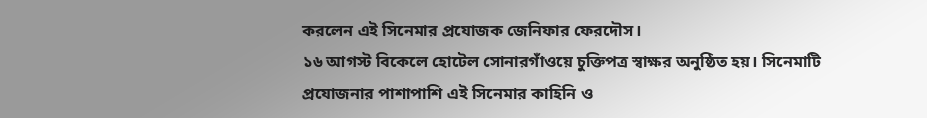করলেন এই সিনেমার প্রযোজক জেনিফার ফেরদৌস।
১৬ আগস্ট বিকেলে হোটেল সোনারগাঁওয়ে চুক্তিপত্র স্বাক্ষর অনুষ্ঠিত হয়। সিনেমাটি প্রযোজনার পাশাপাশি এই সিনেমার কাহিনি ও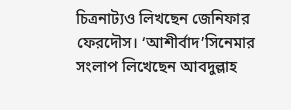চিত্রনাট্যও লিখছেন জেনিফার ফেরদৌস। ‘আশীর্বাদ’সিনেমার সংলাপ লিখেছেন আবদুল্লাহ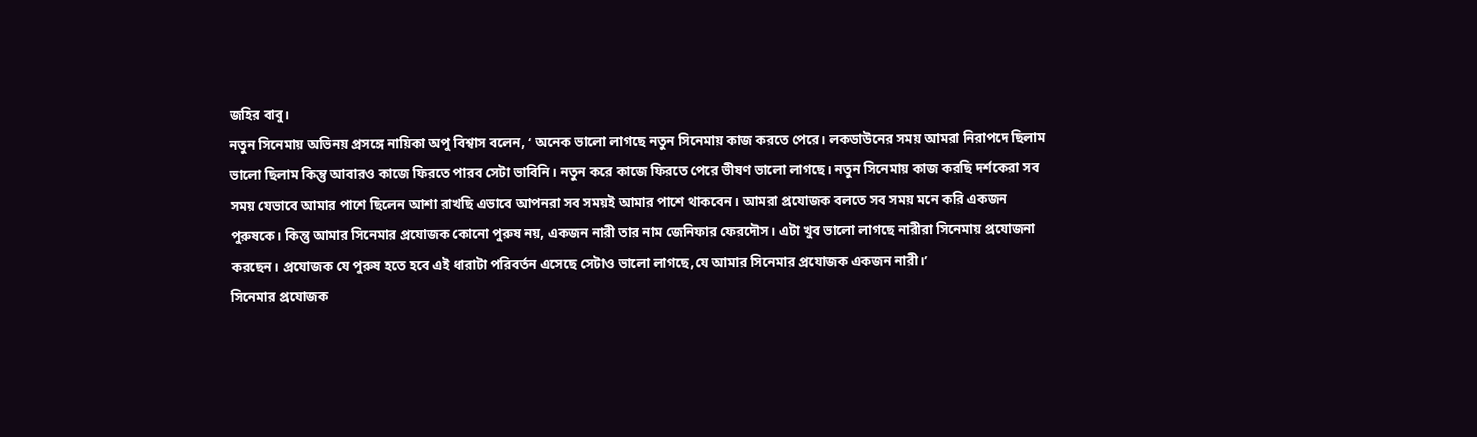জহির বাবু।
নতুন সিনেমায় অভিনয় প্রসঙ্গে নায়িকা অপু বিশ্বাস বলেন, ‘ অনেক ভালো লাগছে নতুন সিনেমায় কাজ করতে পেরে। লকডাউনের সময় আমরা নিরাপদে ছিলাম ভালো ছিলাম কিন্তু আবারও কাজে ফিরতে পারব সেটা ভাবিনি। নতুন করে কাজে ফিরতে পেরে ভীষণ ভালো লাগছে। নতুন সিনেমায় কাজ করছি দর্শকেরা সব সময় যেভাবে আমার পাশে ছিলেন আশা রাখছি এভাবে আপনরা সব সময়ই আমার পাশে থাকবেন। আমরা প্রযোজক বলতে সব সময় মনে করি একজন পুরুষকে। কিন্তু আমার সিনেমার প্রযোজক কোনো পুরুষ নয়, একজন নারী তার নাম জেনিফার ফেরদৌস। এটা খুব ভালো লাগছে নারীরা সিনেমায় প্রযোজনা করছেন। প্রযোজক যে পুরুষ হতে হবে এই ধারাটা পরিবর্তন এসেছে সেটাও ভালো লাগছে,যে আমার সিনেমার প্রযোজক একজন নারী।’
সিনেমার প্রযোজক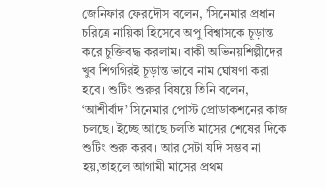জেনিফার ফেরদৌস বলেন, ’সিনেমার প্রধান চরিত্রে নায়িকা হিসেবে অপু বিশ্বাসকে চূড়ান্ত করে চুক্তিবদ্ধ করলাম। বাকী অভিনয়শিল্পীদের খুব শিগগিরই চূড়ান্ত ভাবে নাম ঘোষণা করা হবে। শুটিং শুরুর বিষয়ে তিনি বলেন, ‘আশীর্বাদ’ সিনেমার পোস্ট প্রোডাকশনের কাজ চলছে। ইচ্ছে আছে চলতি মাসের শেষের দিকে শুটিং শুরু করব। আর সেটা যদি সম্ভব না হয়,তাহলে আগামী মাসের প্রথম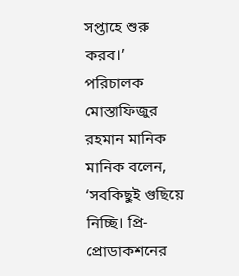সপ্তাহে শুরু করব।’
পরিচালক মোস্তাফিজুর রহমান মানিক মানিক বলেন, ‘সবকিছুই গুছিয়ে নিচ্ছি। প্রি-প্রোডাকশনের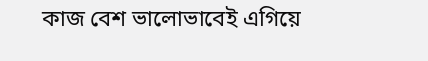কাজ বেশ ভালোভাবেই এগিয়ে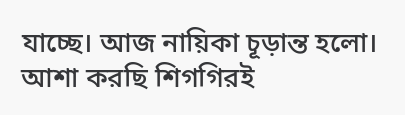যাচ্ছে। আজ নায়িকা চূড়ান্ত হলো। আশা করছি শিগগিরই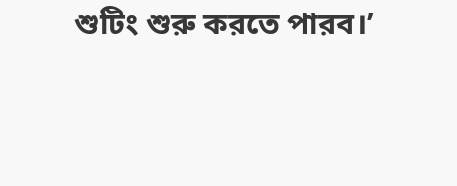শুটিং শুরু করতে পারব।’